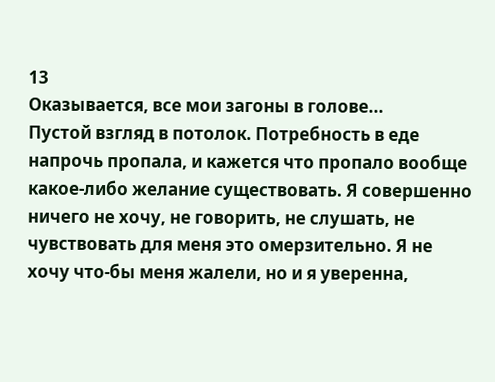13
Оказывается, все мои загоны в голове...
Пустой взгляд в потолок. Потребность в еде напрочь пропала, и кажется что пропало вообще какое-либо желание существовать. Я совершенно ничего не хочу, не говорить, не слушать, не чувствовать для меня это омерзительно. Я не хочу что-бы меня жалели, но и я уверенна,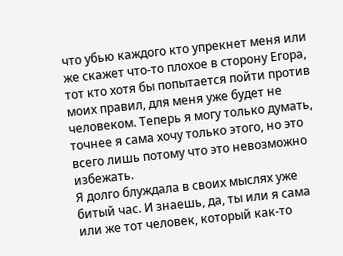что убью каждого кто упрекнет меня или же скажет что-то плохое в сторону Егора, тот кто хотя бы попытается пойти против моих правил, для меня уже будет не человеком. Теперь я могу только думать, точнее я сама хочу только этого, но это всего лишь потому что это невозможно избежать.
Я долго блуждала в своих мыслях уже битый час. И знаешь, да, ты или я сама или же тот человек, который как-то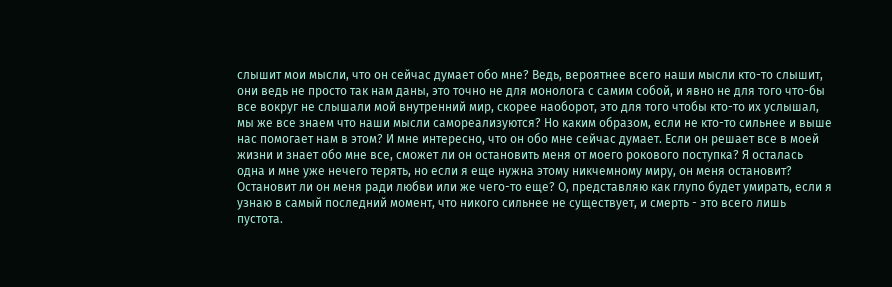слышит мои мысли, что он сейчас думает обо мне? Ведь, вероятнее всего наши мысли кто-то слышит, они ведь не просто так нам даны, это точно не для монолога с самим собой, и явно не для того что-бы все вокруг не слышали мой внутренний мир, скорее наоборот, это для того чтобы кто-то их услышал, мы же все знаем что наши мысли самореализуются? Но каким образом, если не кто-то сильнее и выше нас помогает нам в этом? И мне интересно, что он обо мне сейчас думает. Если он решает все в моей жизни и знает обо мне все, сможет ли он остановить меня от моего рокового поступка? Я осталась одна и мне уже нечего терять, но если я еще нужна этому никчемному миру, он меня остановит? Остановит ли он меня ради любви или же чего-то еще? О, представляю как глупо будет умирать, если я узнаю в самый последний момент, что никого сильнее не существует, и смерть - это всего лишь пустота.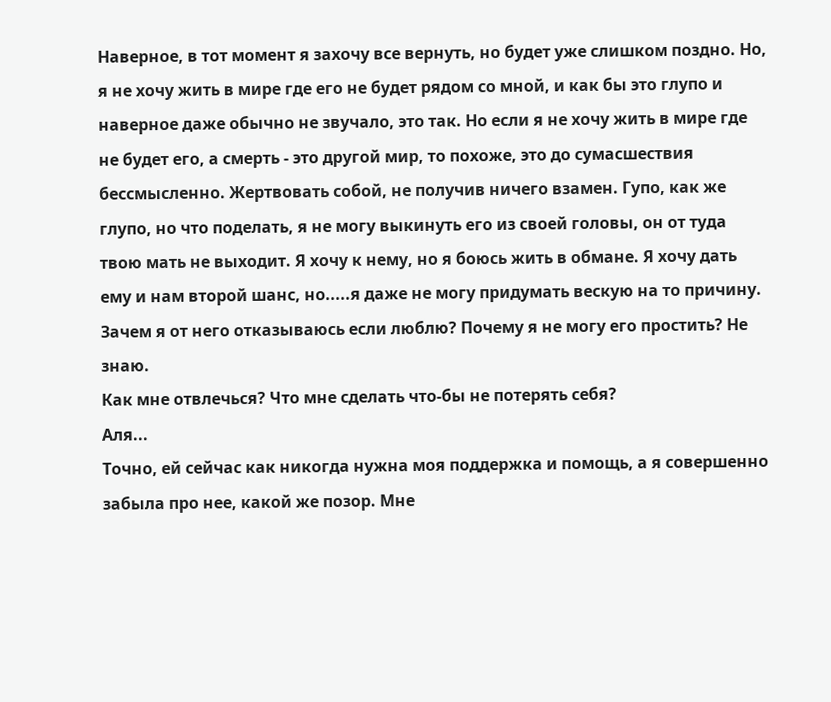Наверное, в тот момент я захочу все вернуть, но будет уже слишком поздно. Но, я не хочу жить в мире где его не будет рядом со мной, и как бы это глупо и наверное даже обычно не звучало, это так. Но если я не хочу жить в мире где не будет его, а смерть - это другой мир, то похоже, это до сумасшествия бессмысленно. Жертвовать собой, не получив ничего взамен. Гупо, как же глупо, но что поделать, я не могу выкинуть его из своей головы, он от туда твою мать не выходит. Я хочу к нему, но я боюсь жить в обмане. Я хочу дать ему и нам второй шанс, но.....я даже не могу придумать вескую на то причину.
Зачем я от него отказываюсь если люблю? Почему я не могу его простить? Не знаю.
Как мне отвлечься? Что мне сделать что-бы не потерять себя?
Аля...
Точно, ей сейчас как никогда нужна моя поддержка и помощь, а я совершенно забыла про нее, какой же позор. Мне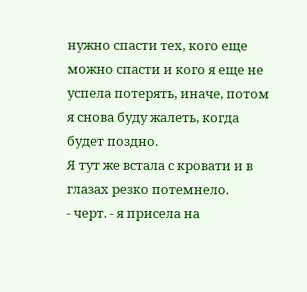нужно спасти тех, кого еще можно спасти и кого я еще не успела потерять, иначе, потом я снова буду жалеть, когда будет поздно.
Я тут же встала с кровати и в глазах резко потемнело.
- черт. - я присела на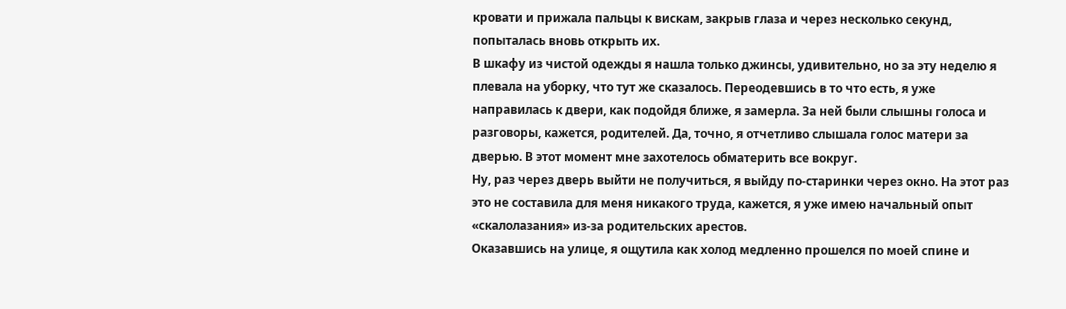кровати и прижала пальцы к вискам, закрыв глаза и через несколько секунд, попыталась вновь открыть их.
В шкафу из чистой одежды я нашла только джинсы, удивительно, но за эту неделю я плевала на уборку, что тут же сказалось. Переодевшись в то что есть, я уже направилась к двери, как подойдя ближе, я замерла. За ней были слышны голоса и разговоры, кажется, родителей. Да, точно, я отчетливо слышала голос матери за дверью. В этот момент мне захотелось обматерить все вокруг.
Ну, раз через дверь выйти не получиться, я выйду по-старинки через окно. На этот раз это не составила для меня никакого труда, кажется, я уже имею начальный опыт «скалолазания» из-за родительских арестов.
Оказавшись на улице, я ощутила как холод медленно прошелся по моей спине и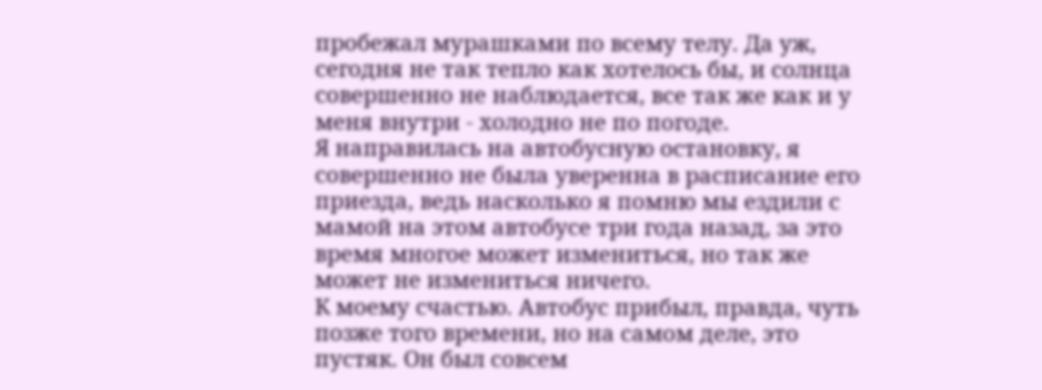пробежал мурашками по всему телу. Да уж, сегодня не так тепло как хотелось бы, и солнца совершенно не наблюдается, все так же как и у меня внутри - холодно не по погоде.
Я направилась на автобусную остановку, я совершенно не была уверенна в расписание его приезда, ведь насколько я помню мы ездили с мамой на этом автобусе три года назад, за это время многое может измениться, но так же может не измениться ничего.
К моему счастью. Автобус прибыл, правда, чуть позже того времени, но на самом деле, это пустяк. Он был совсем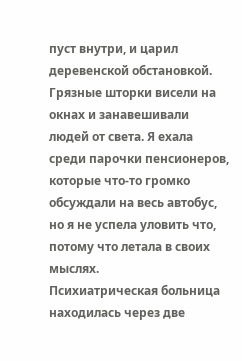пуст внутри, и царил деревенской обстановкой. Грязные шторки висели на окнах и занавешивали людей от света. Я ехала среди парочки пенсионеров, которые что-то громко обсуждали на весь автобус, но я не успела уловить что, потому что летала в своих мыслях.
Психиатрическая больница находилась через две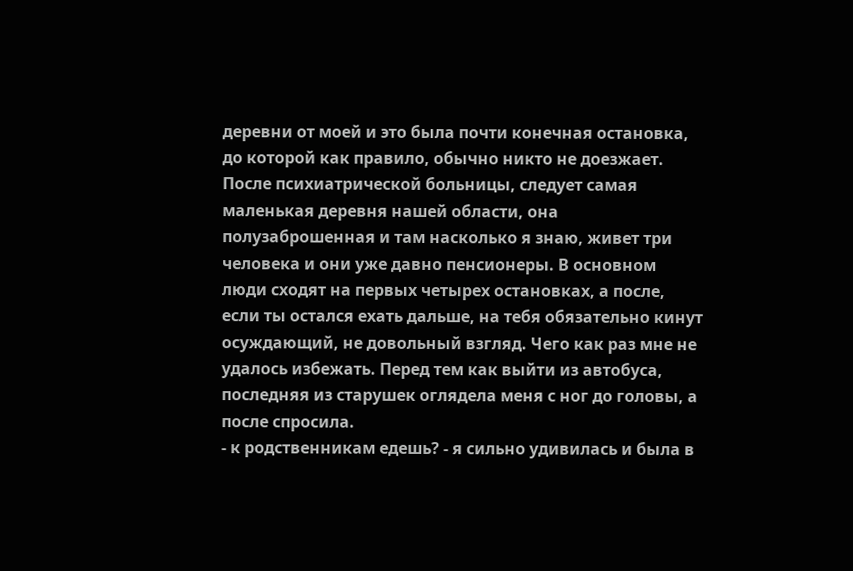деревни от моей и это была почти конечная остановка, до которой как правило, обычно никто не доезжает. После психиатрической больницы, следует самая маленькая деревня нашей области, она полузаброшенная и там насколько я знаю, живет три человека и они уже давно пенсионеры. В основном люди сходят на первых четырех остановках, а после, если ты остался ехать дальше, на тебя обязательно кинут осуждающий, не довольный взгляд. Чего как раз мне не удалось избежать. Перед тем как выйти из автобуса, последняя из старушек оглядела меня с ног до головы, а после спросила.
- к родственникам едешь? - я сильно удивилась и была в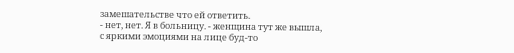замешательстве что ей ответить.
- нет, нет. Я в больницу. - женщина тут же вышла, с яркими эмоциями на лице буд-то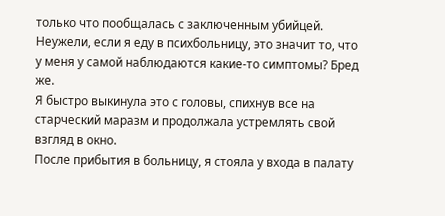только что пообщалась с заключенным убийцей. Неужели, если я еду в психбольницу, это значит то, что у меня у самой наблюдаются какие-то симптомы? Бред же.
Я быстро выкинула это с головы, спихнув все на старческий маразм и продолжала устремлять свой взгляд в окно.
После прибытия в больницу, я стояла у входа в палату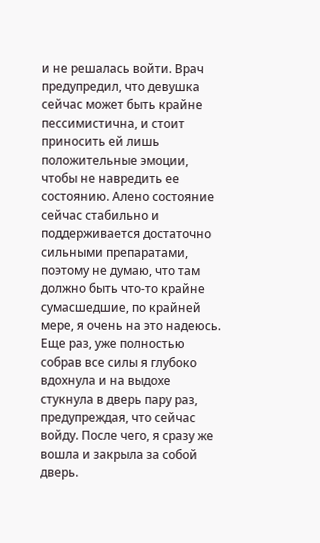и не решалась войти. Врач предупредил, что девушка сейчас может быть крайне пессимистична, и стоит приносить ей лишь положительные эмоции, чтобы не навредить ее состоянию. Алено состояние сейчас стабильно и поддерживается достаточно сильными препаратами, поэтому не думаю, что там должно быть что-то крайне сумасшедшие, по крайней мере, я очень на это надеюсь.
Еще раз, уже полностью собрав все силы я глубоко вдохнула и на выдохе стукнула в дверь пару раз, предупреждая, что сейчас войду. После чего, я сразу же вошла и закрыла за собой дверь.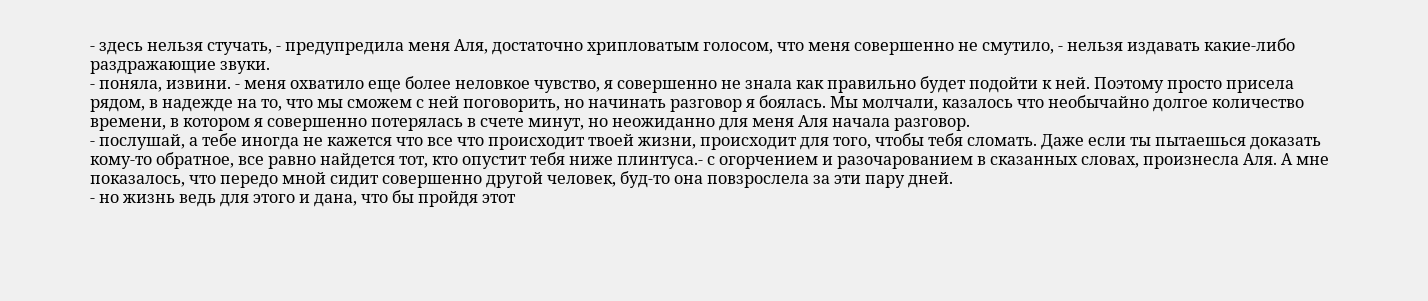- здесь нельзя стучать, - предупредила меня Аля, достаточно хрипловатым голосом, что меня совершенно не смутило, - нельзя издавать какие-либо раздражающие звуки.
- поняла, извини. - меня охватило еще более неловкое чувство, я совершенно не знала как правильно будет подойти к ней. Поэтому просто присела рядом, в надежде на то, что мы сможем с ней поговорить, но начинать разговор я боялась. Мы молчали, казалось что необычайно долгое количество времени, в котором я совершенно потерялась в счете минут, но неожиданно для меня Аля начала разговор.
- послушай, а тебе иногда не кажется что все что происходит твоей жизни, происходит для того, чтобы тебя сломать. Даже если ты пытаешься доказать кому-то обратное, все равно найдется тот, кто опустит тебя ниже плинтуса.- с огорчением и разочарованием в сказанных словах, произнесла Аля. А мне показалось, что передо мной сидит совершенно другой человек, буд-то она повзрослела за эти пару дней.
- но жизнь ведь для этого и дана, что бы пройдя этот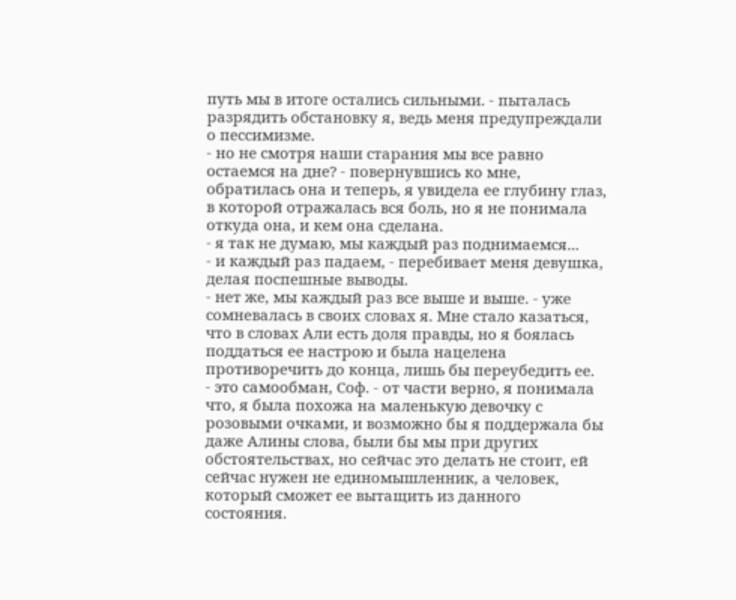путь мы в итоге остались сильными. - пыталась разрядить обстановку я, ведь меня предупреждали о пессимизме.
- но не смотря наши старания мы все равно остаемся на дне? - повернувшись ко мне, обратилась она и теперь, я увидела ее глубину глаз, в которой отражалась вся боль, но я не понимала откуда она, и кем она сделана.
- я так не думаю, мы каждый раз поднимаемся...
- и каждый раз падаем, - перебивает меня девушка, делая поспешные выводы.
- нет же, мы каждый раз все выше и выше. - уже сомневалась в своих словах я. Мне стало казаться, что в словах Али есть доля правды, но я боялась поддаться ее настрою и была нацелена противоречить до конца, лишь бы переубедить ее.
- это самообман, Соф. - от части верно, я понимала что, я была похожа на маленькую девочку с розовыми очками, и возможно бы я поддержала бы даже Алины слова, были бы мы при других обстоятельствах, но сейчас это делать не стоит, ей сейчас нужен не единомышленник, а человек, который сможет ее вытащить из данного состояния.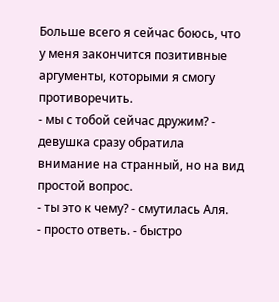Больше всего я сейчас боюсь, что у меня закончится позитивные аргументы, которыми я смогу противоречить.
- мы с тобой сейчас дружим? - девушка сразу обратила внимание на странный, но на вид простой вопрос.
- ты это к чему? - смутилась Аля.
- просто ответь. - быстро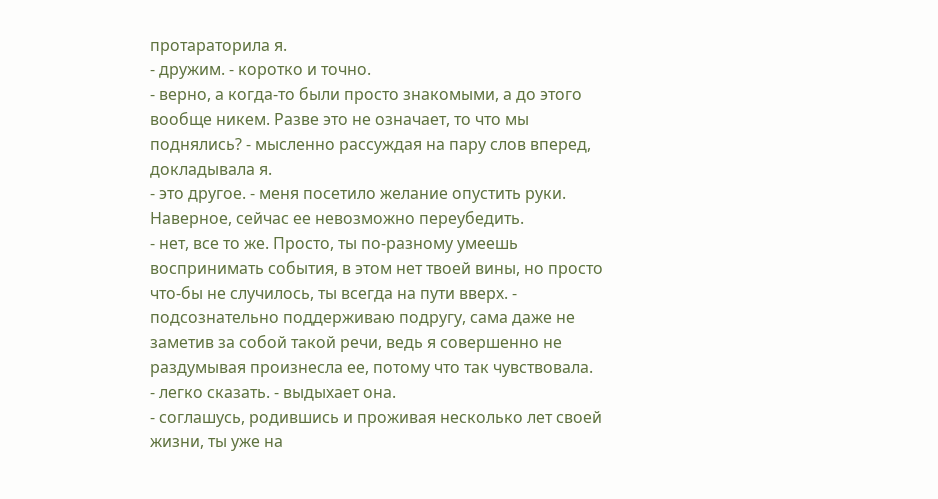протараторила я.
- дружим. - коротко и точно.
- верно, а когда-то были просто знакомыми, а до этого вообще никем. Разве это не означает, то что мы поднялись? - мысленно рассуждая на пару слов вперед, докладывала я.
- это другое. - меня посетило желание опустить руки. Наверное, сейчас ее невозможно переубедить.
- нет, все то же. Просто, ты по-разному умеешь воспринимать события, в этом нет твоей вины, но просто что-бы не случилось, ты всегда на пути вверх. - подсознательно поддерживаю подругу, сама даже не заметив за собой такой речи, ведь я совершенно не раздумывая произнесла ее, потому что так чувствовала.
- легко сказать. - выдыхает она.
- соглашусь, родившись и проживая несколько лет своей жизни, ты уже на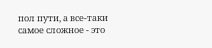пол пути, а все-таки самое сложное - это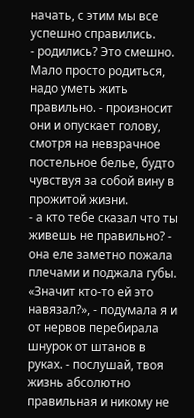начать, с этим мы все успешно справились.
- родились? Это смешно. Мало просто родиться, надо уметь жить правильно. - произносит они и опускает голову, смотря на невзрачное постельное белье, будто чувствуя за собой вину в прожитой жизни.
- а кто тебе сказал что ты живешь не правильно? - она еле заметно пожала плечами и поджала губы. «Значит кто-то ей это навязал?», - подумала я и от нервов перебирала шнурок от штанов в руках. - послушай, твоя жизнь абсолютно правильная и никому не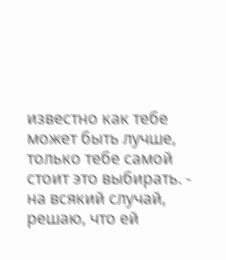известно как тебе может быть лучше, только тебе самой стоит это выбирать. - на всякий случай, решаю, что ей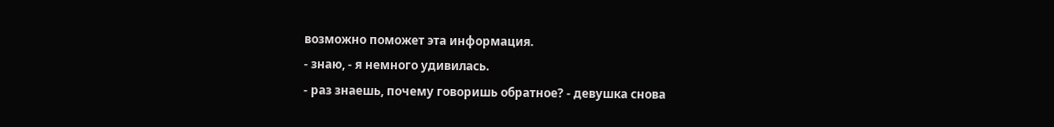возможно поможет эта информация.
- знаю, - я немного удивилась.
- раз знаешь, почему говоришь обратное? - девушка снова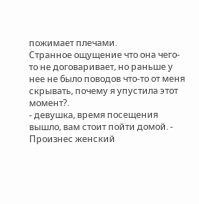пожимает плечами.
Странное ощущение что она чего-то не договаривает, но раньше у нее не было поводов что-то от меня скрывать, почему я упустила этот момент?.
- девушка, время посещения вышло, вам стоит пойти домой. - Произнес женский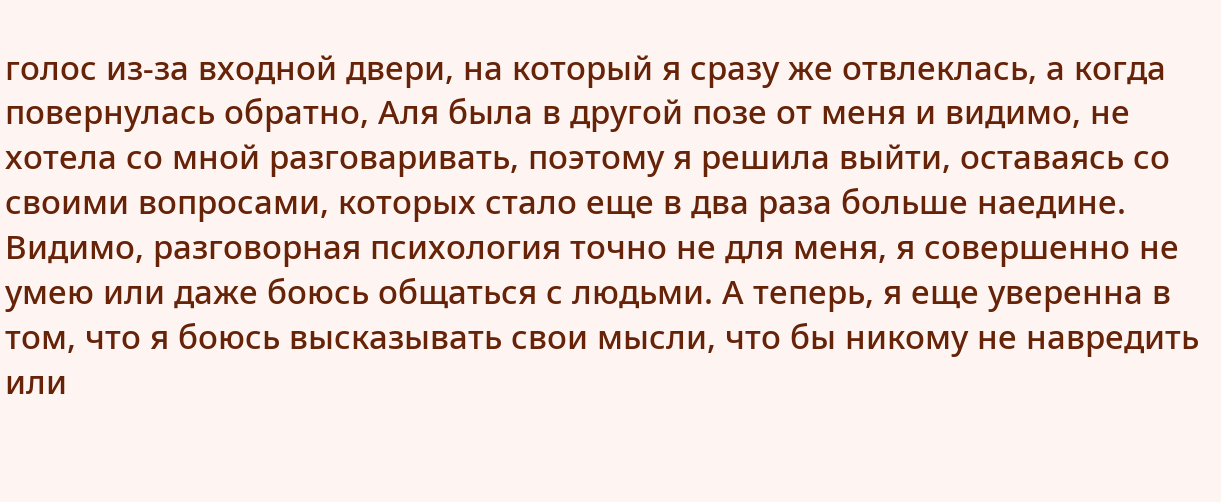голос из-за входной двери, на который я сразу же отвлеклась, а когда повернулась обратно, Аля была в другой позе от меня и видимо, не хотела со мной разговаривать, поэтому я решила выйти, оставаясь со своими вопросами, которых стало еще в два раза больше наедине.
Видимо, разговорная психология точно не для меня, я совершенно не умею или даже боюсь общаться с людьми. А теперь, я еще уверенна в том, что я боюсь высказывать свои мысли, что бы никому не навредить или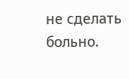не сделать больно.